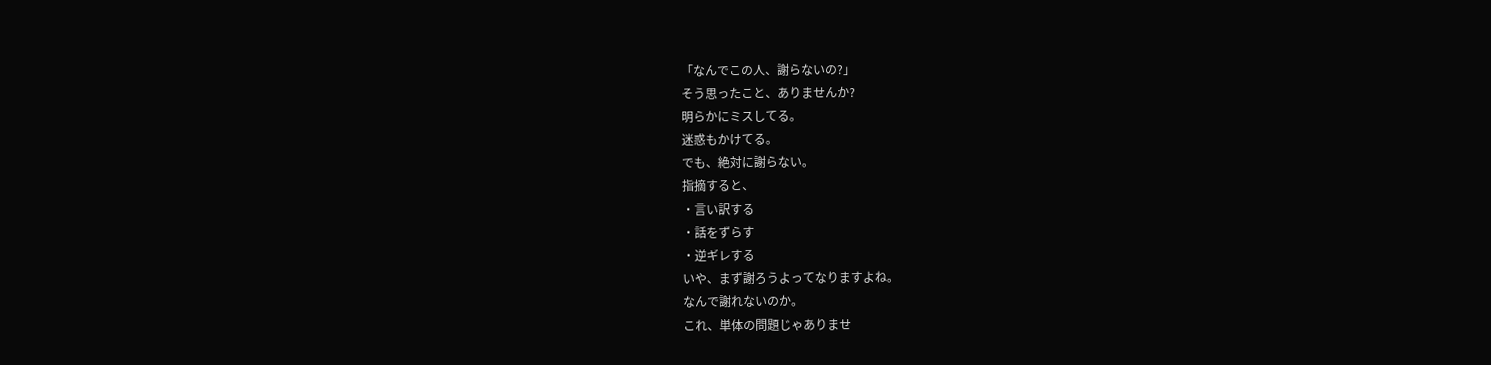「なんでこの人、謝らないの?」
そう思ったこと、ありませんか?
明らかにミスしてる。
迷惑もかけてる。
でも、絶対に謝らない。
指摘すると、
・言い訳する
・話をずらす
・逆ギレする
いや、まず謝ろうよってなりますよね。
なんで謝れないのか。
これ、単体の問題じゃありませ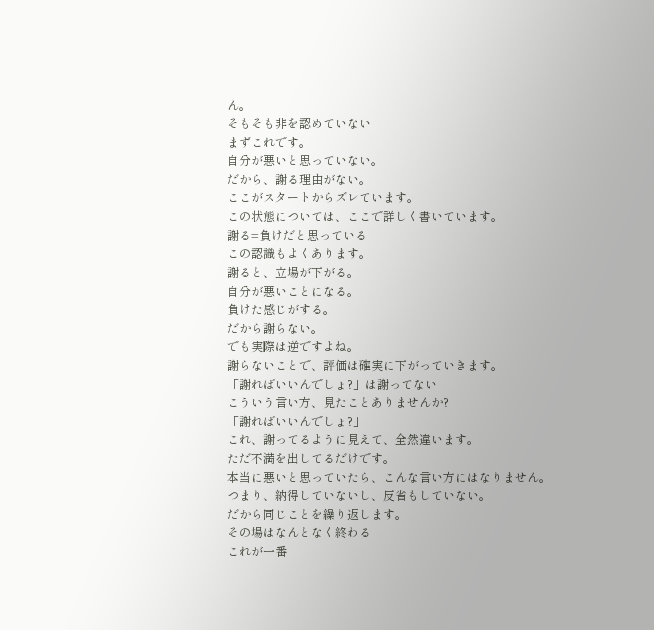ん。
そもそも非を認めていない
まずこれです。
自分が悪いと思っていない。
だから、謝る理由がない。
ここがスタートからズレています。
この状態については、ここで詳しく書いています。
謝る=負けだと思っている
この認識もよくあります。
謝ると、立場が下がる。
自分が悪いことになる。
負けた感じがする。
だから謝らない。
でも実際は逆ですよね。
謝らないことで、評価は確実に下がっていきます。
「謝ればいいんでしょ?」は謝ってない
こういう言い方、見たことありませんか?
「謝ればいいんでしょ?」
これ、謝ってるように見えて、全然違います。
ただ不満を出してるだけです。
本当に悪いと思っていたら、こんな言い方にはなりません。
つまり、納得していないし、反省もしていない。
だから同じことを繰り返します。
その場はなんとなく終わる
これが一番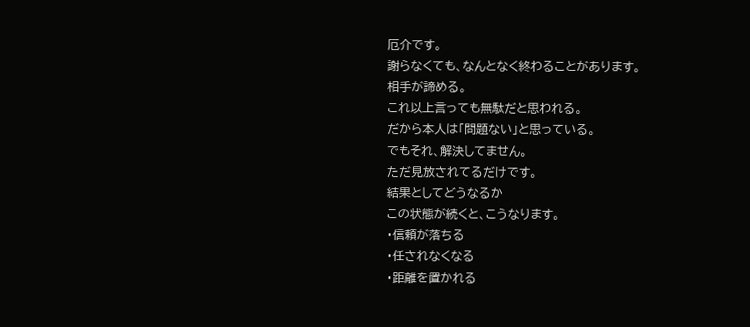厄介です。
謝らなくても、なんとなく終わることがあります。
相手が諦める。
これ以上言っても無駄だと思われる。
だから本人は「問題ない」と思っている。
でもそれ、解決してません。
ただ見放されてるだけです。
結果としてどうなるか
この状態が続くと、こうなります。
・信頼が落ちる
・任されなくなる
・距離を置かれる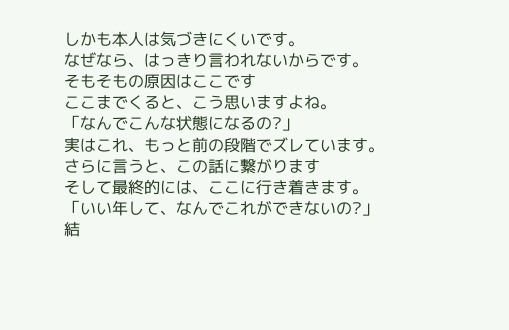しかも本人は気づきにくいです。
なぜなら、はっきり言われないからです。
そもそもの原因はここです
ここまでくると、こう思いますよね。
「なんでこんな状態になるの?」
実はこれ、もっと前の段階でズレています。
さらに言うと、この話に繋がります
そして最終的には、ここに行き着きます。
「いい年して、なんでこれができないの?」
結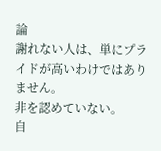論
謝れない人は、単にプライドが高いわけではありません。
非を認めていない。
自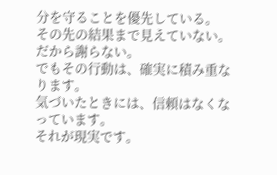分を守ることを優先している。
その先の結果まで見えていない。
だから謝らない。
でもその行動は、確実に積み重なります。
気づいたときには、信頼はなくなっています。
それが現実です。